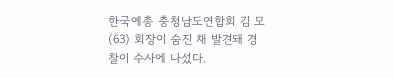한국예총 충청남도연합회 김 모(63) 회장이 숨진 채 발견돼 경찰이 수사에 나섰다.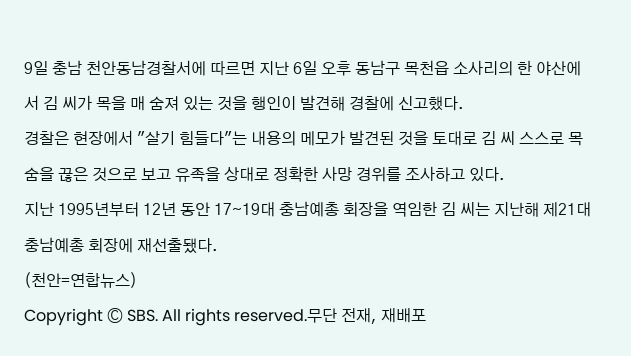9일 충남 천안동남경찰서에 따르면 지난 6일 오후 동남구 목천읍 소사리의 한 야산에서 김 씨가 목을 매 숨져 있는 것을 행인이 발견해 경찰에 신고했다.
경찰은 현장에서 "살기 힘들다"는 내용의 메모가 발견된 것을 토대로 김 씨 스스로 목숨을 끊은 것으로 보고 유족을 상대로 정확한 사망 경위를 조사하고 있다.
지난 1995년부터 12년 동안 17∼19대 충남예총 회장을 역임한 김 씨는 지난해 제21대 충남예총 회장에 재선출됐다.
(천안=연합뉴스)
Copyright Ⓒ SBS. All rights reserved.무단 전재, 재배포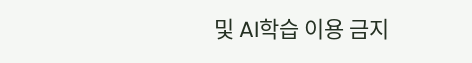및 AI학습 이용 금지